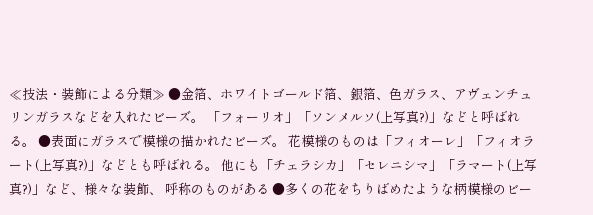≪技法・装飾による分類≫ ●金箔、ホワイトゴールド箔、銀箔、色ガラス、アヴェンチュリンガラスなどを入れたビーズ。 「フォーリオ」「ソンメルソ(上写真?)」などと呼ばれる。 ●表面にガラスで模様の描かれたビーズ。 花模様のものは「フィオーレ」「フィオラート(上写真?)」などとも呼ばれる。 他にも「チェラシカ」「セレニシマ」「ラマート(上写真?)」など、様々な装飾、 呼称のものがある ●多くの花をちりばめたような柄模様のビー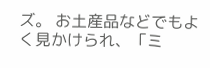ズ。 お土産品などでもよく見かけられ、「ミ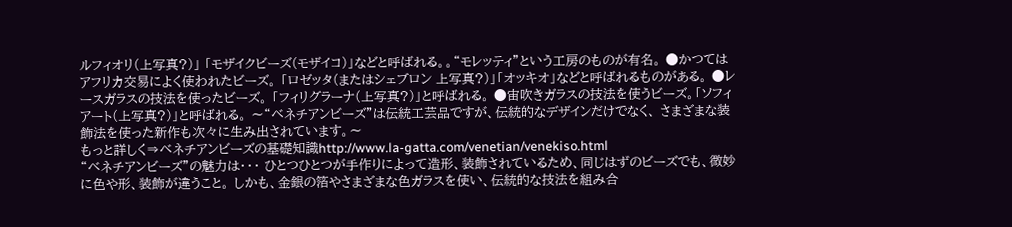ルフィオリ(上写真?)」 「モザイクビーズ(モザイコ)」などと呼ばれる。。“モレッティ”という工房のものが有名。 ●かつてはアフリカ交易によく使われたビーズ。 「ロゼッタ(またはシェブロン 上写真?)」「オッキオ」などと呼ばれるものがある。 ●レースガラスの技法を使ったビーズ。 「フィリグラーナ(上写真?)」と呼ばれる。 ●宙吹きガラスの技法を使うビーズ。「ソフィアート(上写真?)」と呼ばれる。 〜“ベネチアンビーズ”は伝統工芸品ですが、伝統的なデザインだけでなく、 さまざまな装飾法を使った新作も次々に生み出されています。〜
もっと詳しく⇒ベネチアンビーズの基礎知識http://www.la-gatta.com/venetian/venekiso.html
“ベネチアンビーズ”の魅力は・・・ ひとつひとつが手作りによって造形、装飾されているため、同じはずのビーズでも、微妙に色や形、装飾が違うこと。 しかも、金銀の箔やさまざまな色ガラスを使い、伝統的な技法を組み合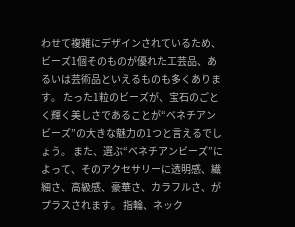わせて複雑にデザインされているため、ビーズ1個そのものが優れた工芸品、あるいは芸術品といえるものも多くあります。 たった1粒のビーズが、宝石のごとく輝く美しさであることが“ベネチアンビーズ”の大きな魅力の1つと言えるでしょう。 また、選ぶ“ベネチアンビーズ”によって、そのアクセサリーに透明感、繊細さ、高級感、豪華さ、カラフルさ、がプラスされます。 指輪、ネック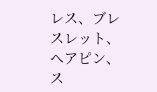レス、ブレスレット、ヘアピン、ス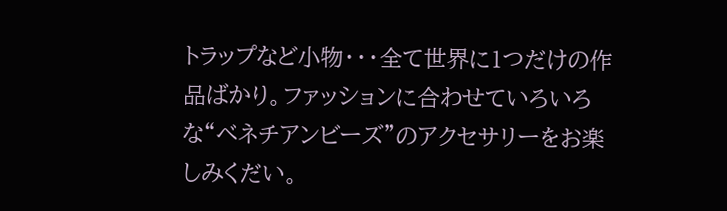トラップなど小物・・・全て世界に1つだけの作品ばかり。ファッションに合わせていろいろな“ベネチアンビーズ”のアクセサリーをお楽しみくだい。